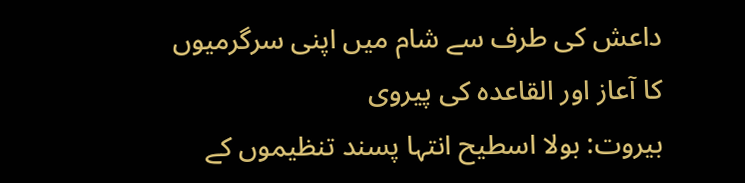داعش کی طرف سے شام میں اپنی سرگرمیوں کا آعاز اور القاعدہ کی پیروی
بیروت: بولا اسطيح انتہا پسند تنظیموں کے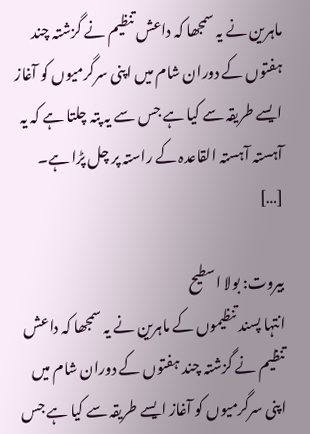ماہرین نے یہ سمجھا کہ داعش تنظیم نے گزشتہ چند ہفتوں کے دوران شام میں اپنی سرگرمیوں کو آغاز ایسے طریقہ سے کیا ہے جس سے یہ پتہ چلتا ہے کہ یہ آہستہ آہستہ القاعدہ کے راستہ پر چل پڑا ہے۔ […]

بیروت: بولا اسطيح
انتہا پسند تنظیموں کے ماہرین نے یہ سمجھا کہ داعش تنظیم نے گزشتہ چند ہفتوں کے دوران شام میں اپنی سرگرمیوں کو آغاز ایسے طریقہ سے کیا ہے جس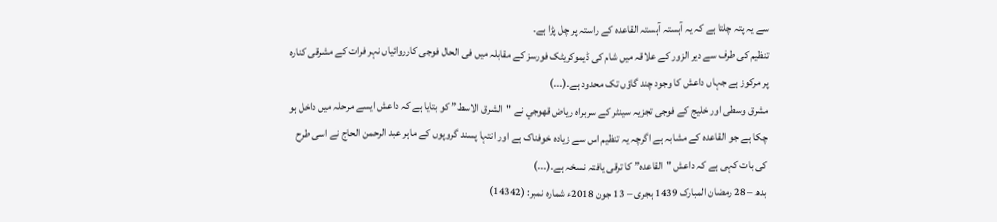سے یہ پتہ چلتا ہے کہ یہ آہستہ آہستہ القاعدہ کے راستہ پر چل پڑا ہے۔
تنظیم کی طرف سے دیر الزور کے علاقہ میں شام کی ڈیموکریٹک فورسز کے مقابلہ میں فی الحال فوجی کارروائیاں نہر فرات کے مشرقی کنارہ پر مرکوز ہے جہاں داعش کا وجود چند گاؤں تک محدود ہے۔(۔۔۔)
مشرق وسطی اور خلیج کے فوجی تجزیہ سینٹر کے سربراہ رياض قهوجي نے "الشرق الاسط” کو بتایا ہے کہ داعش ایسے مرحلہ میں داخل ہو چکا ہے جو القاعدہ کے مشابہ ہے اگرچہ یہ تنظیم اس سے زیادہ خوفناک ہے اور انتہا پسند گروپوں کے ماہر عبد الرحمن الحاج نے اسی طرح کی بات کہی ہے کہ داعش "القاعدہ” کا ترقی یافتہ نسخہ ہے۔(۔۔۔)
بدھ – 28 رمضان المبارک 1439 ہجری – 13 جون 2018ء شمارہ نمبر: (14342)